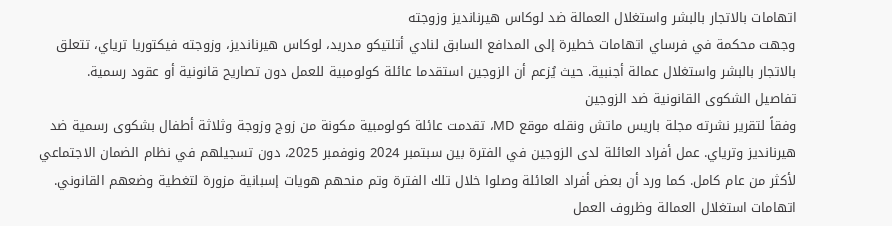اتهامات بالاتجار بالبشر واستغلال العمالة ضد لوكاس هيرنانديز وزوجته
وجهت محكمة في فرساي اتهامات خطيرة إلى المدافع السابق لنادي أتلتيكو مدريد، لوكاس هيرنانديز، وزوجته فيكتوريا ترياي، تتعلق بالاتجار بالبشر واستغلال عمالة أجنبية. حيث يُزعم أن الزوجين استقدما عائلة كولومبية للعمل دون تصاريح قانونية أو عقود رسمية.
تفاصيل الشكوى القانونية ضد الزوجين
وفقاً لتقرير نشرته مجلة باريس ماتش ونقله موقع MD، تقدمت عائلة كولومبية مكونة من زوج وزوجة وثلاثة أطفال بشكوى رسمية ضد هيرنانديز وترياي. عمل أفراد العائلة لدى الزوجين في الفترة بين سبتمبر 2024 ونوفمبر 2025، دون تسجيلهم في نظام الضمان الاجتماعي لأكثر من عام كامل. كما ورد أن بعض أفراد العائلة وصلوا خلال تلك الفترة وتم منحهم هويات إسبانية مزورة لتغطية وضعهم القانوني.
اتهامات استغلال العمالة وظروف العمل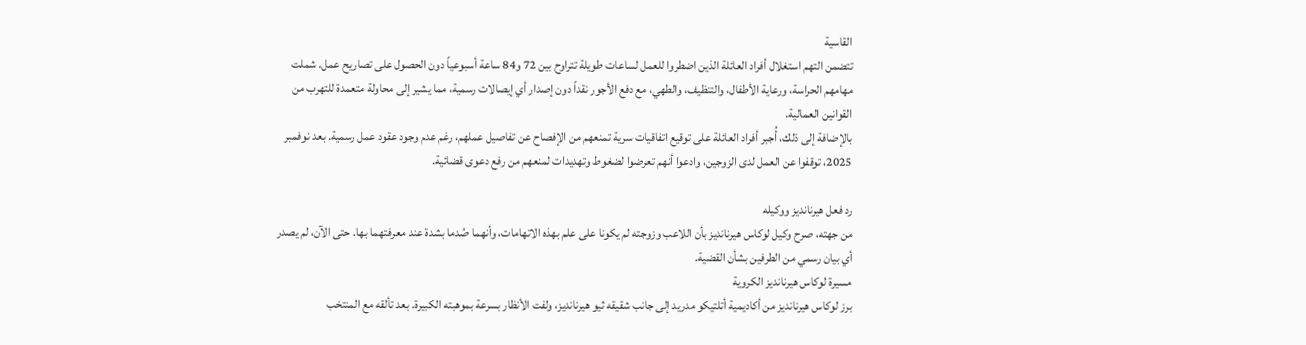القاسية
تتضمن التهم استغلال أفراد العائلة الذين اضطروا للعمل لساعات طويلة تتراوح بين 72 و84 ساعة أسبوعياً دون الحصول على تصاريح عمل. شملت مهامهم الحراسة، ورعاية الأطفال، والتنظيف، والطهي، مع دفع الأجور نقداً دون إصدار أي إيصالات رسمية، مما يشير إلى محاولة متعمدة للتهرب من القوانين العمالية.
بالإضافة إلى ذلك، أُجبر أفراد العائلة على توقيع اتفاقيات سرية تمنعهم من الإفصاح عن تفاصيل عملهم، رغم عدم وجود عقود عمل رسمية. بعد نوفمبر 2025، توقفوا عن العمل لدى الزوجين، وادعوا أنهم تعرضوا لضغوط وتهديدات لمنعهم من رفع دعوى قضائية.

رد فعل هيرنانديز ووكيله
من جهته، صرح وكيل لوكاس هيرنانديز بأن اللاعب وزوجته لم يكونا على علم بهذه الاتهامات، وأنهما صُدما بشدة عند معرفتهما بها. حتى الآن، لم يصدر أي بيان رسمي من الطرفين بشأن القضية.
مسيرة لوكاس هيرنانديز الكروية
برز لوكاس هيرنانديز من أكاديمية أتلتيكو مدريد إلى جانب شقيقه ثيو هيرنانديز، ولفت الأنظار بسرعة بموهبته الكبيرة. بعد تألقه مع المنتخب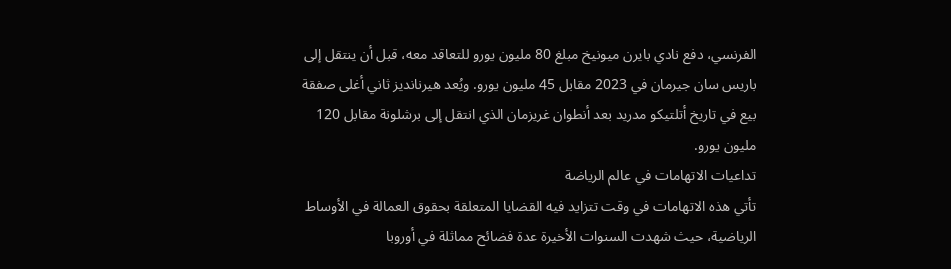الفرنسي، دفع نادي بايرن ميونيخ مبلغ 80 مليون يورو للتعاقد معه، قبل أن ينتقل إلى باريس سان جيرمان في 2023 مقابل 45 مليون يورو. ويُعد هيرنانديز ثاني أغلى صفقة بيع في تاريخ أتلتيكو مدريد بعد أنطوان غريزمان الذي انتقل إلى برشلونة مقابل 120 مليون يورو.
تداعيات الاتهامات في عالم الرياضة
تأتي هذه الاتهامات في وقت تتزايد فيه القضايا المتعلقة بحقوق العمالة في الأوساط الرياضية، حيث شهدت السنوات الأخيرة عدة فضائح مماثلة في أوروبا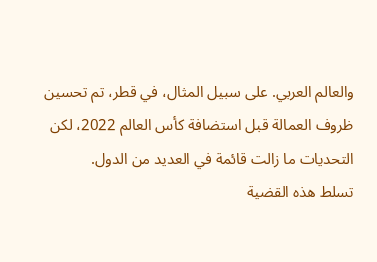والعالم العربي. على سبيل المثال، في قطر، تم تحسين ظروف العمالة قبل استضافة كأس العالم 2022، لكن التحديات ما زالت قائمة في العديد من الدول.
تسلط هذه القضية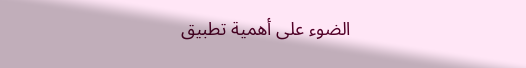الضوء على أهمية تطبيق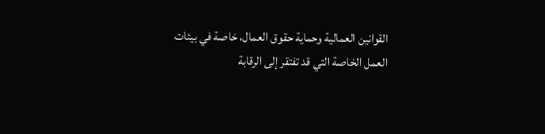القوانين العمالية وحماية حقوق العمال، خاصة في بيئات العمل الخاصة التي قد تفتقر إلى الرقابة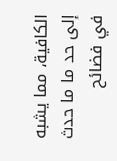الكافية، مما يشبه إلى حد ما ما حدث في فضائح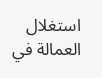استغلال العمالة في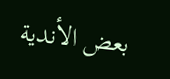بعض الأندية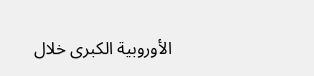الأوروبية الكبرى خلال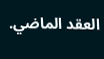العقد الماضي.